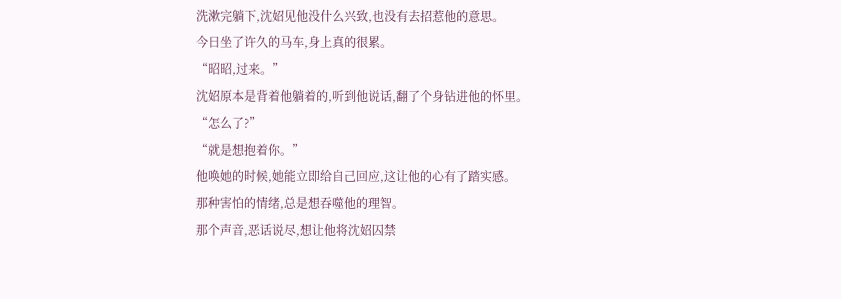洗漱完躺下,沈妱见他没什么兴致,也没有去招惹他的意思。
今日坐了许久的马车,身上真的很累。
“昭昭,过来。”
沈妱原本是背着他躺着的,听到他说话,翻了个身钻进他的怀里。
“怎么了?”
“就是想抱着你。”
他唤她的时候,她能立即给自己回应,这让他的心有了踏实感。
那种害怕的情绪,总是想吞噬他的理智。
那个声音,恶话说尽,想让他将沈妱囚禁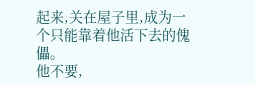起来,关在屋子里,成为一个只能靠着他活下去的傀儡。
他不要,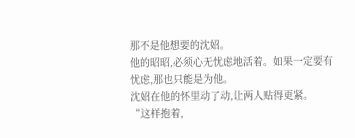那不是他想要的沈妱。
他的昭昭,必须心无忧虑地活着。如果一定要有忧虑,那也只能是为他。
沈妱在他的怀里动了动,让两人贴得更紧。
“这样抱着,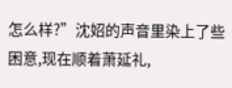怎么样?”沈妱的声音里染上了些困意,现在顺着萧延礼,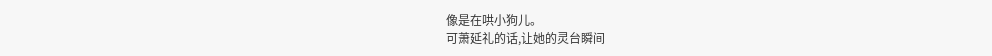像是在哄小狗儿。
可萧延礼的话,让她的灵台瞬间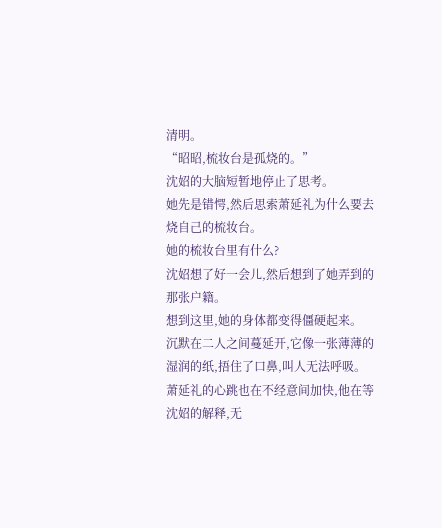清明。
“昭昭,梳妆台是孤烧的。”
沈妱的大脑短暂地停止了思考。
她先是错愕,然后思索萧延礼为什么要去烧自己的梳妆台。
她的梳妆台里有什么?
沈妱想了好一会儿,然后想到了她弄到的那张户籍。
想到这里,她的身体都变得僵硬起来。
沉默在二人之间蔓延开,它像一张薄薄的湿润的纸,捂住了口鼻,叫人无法呼吸。
萧延礼的心跳也在不经意间加快,他在等沈妱的解释,无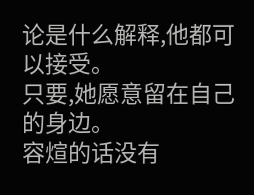论是什么解释,他都可以接受。
只要,她愿意留在自己的身边。
容煊的话没有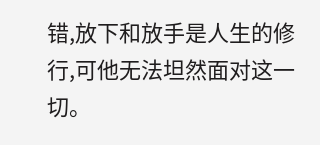错,放下和放手是人生的修行,可他无法坦然面对这一切。